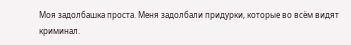Моя задолбашка проста. Меня задолбали придурки, которые во всём видят криминал.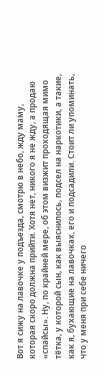Вот я сижу на лавочке у подъезда, смотрю в небо, жду маму, которая скоро должна прийти. Хотя нет, никого я не жду, а продаю «спайсы». Ну, по крайней мере, об этом визжит проходящая мимо тётка, у которой сын, как выяснилось, подсел на наркотики, а такие, как я, бухающие на лавочках, его и подсадили. Стоит ли упоминать, что у меня при себе ничего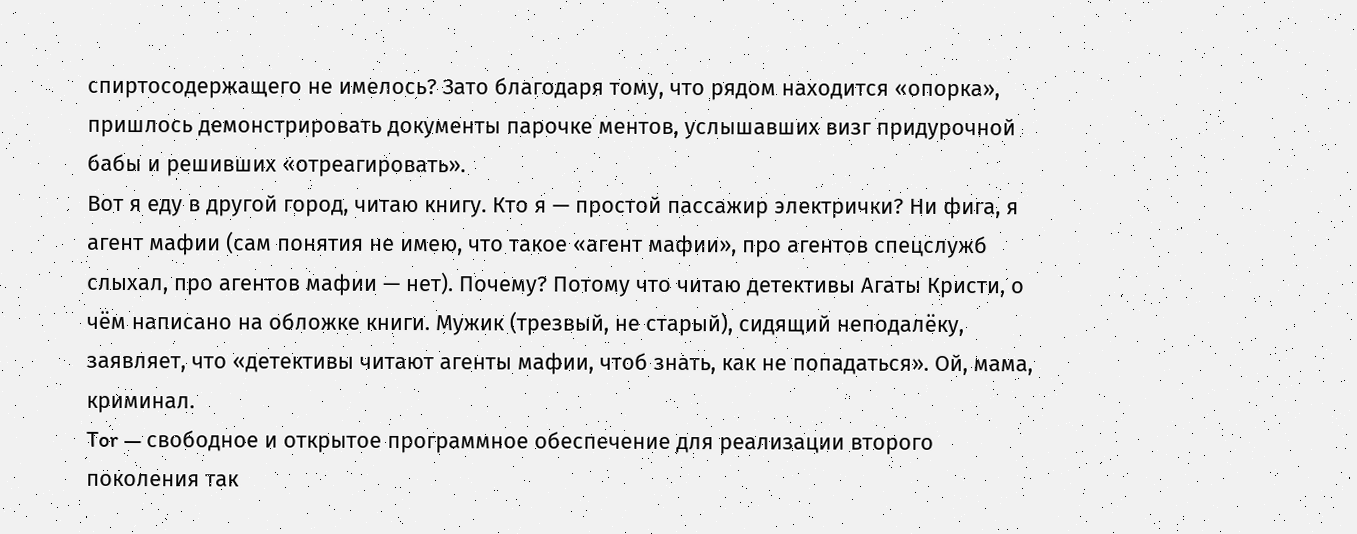спиртосодержащего не имелось? Зато благодаря тому, что рядом находится «опорка», пришлось демонстрировать документы парочке ментов, услышавших визг придурочной бабы и решивших «отреагировать».
Вот я еду в другой город, читаю книгу. Кто я — простой пассажир электрички? Ни фига, я агент мафии (сам понятия не имею, что такое «агент мафии», про агентов спецслужб слыхал, про агентов мафии — нет). Почему? Потому что читаю детективы Агаты Кристи, о чём написано на обложке книги. Мужик (трезвый, не старый), сидящий неподалёку, заявляет, что «детективы читают агенты мафии, чтоб знать, как не попадаться». Ой, мама, криминал.
Tor — свободное и открытое программное обеспечение для реализации второго поколения так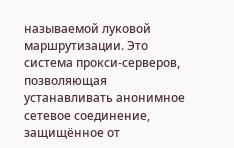называемой луковой маршрутизации. Это система прокси-серверов, позволяющая устанавливать анонимное сетевое соединение, защищённое от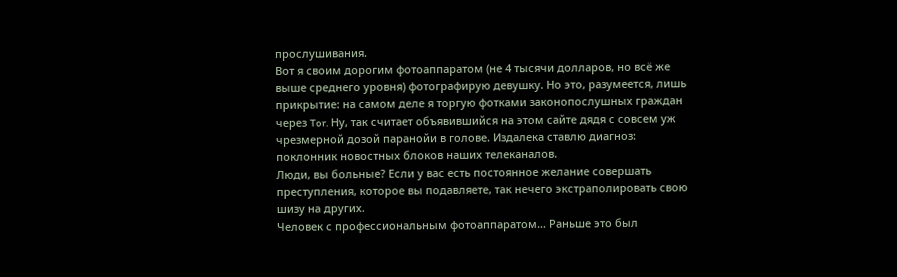прослушивания.
Вот я своим дорогим фотоаппаратом (не 4 тысячи долларов, но всё же выше среднего уровня) фотографирую девушку. Но это, разумеется, лишь прикрытие: на самом деле я торгую фотками законопослушных граждан через Tor. Ну, так считает объявившийся на этом сайте дядя с совсем уж чрезмерной дозой паранойи в голове. Издалека ставлю диагноз: поклонник новостных блоков наших телеканалов.
Люди, вы больные? Если у вас есть постоянное желание совершать преступления, которое вы подавляете, так нечего экстраполировать свою шизу на других.
Человек с профессиональным фотоаппаратом… Раньше это был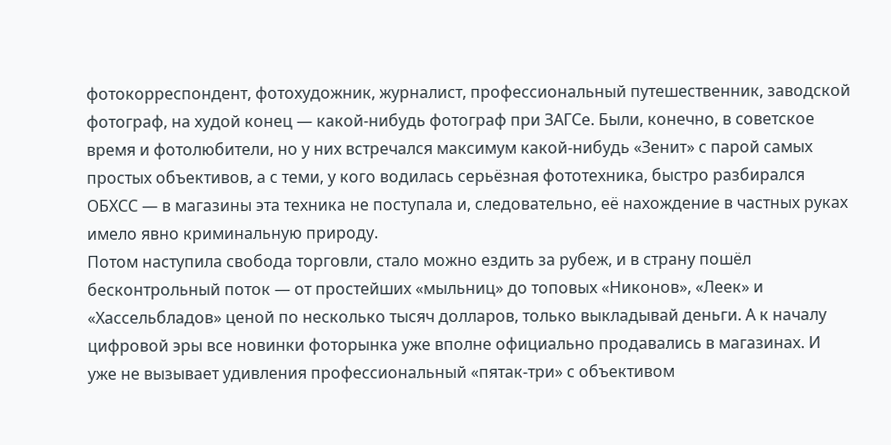фотокорреспондент, фотохудожник, журналист, профессиональный путешественник, заводской фотограф, на худой конец — какой-нибудь фотограф при ЗАГСе. Были, конечно, в советское время и фотолюбители, но у них встречался максимум какой-нибудь «Зенит» с парой самых простых объективов, а с теми, у кого водилась серьёзная фототехника, быстро разбирался ОБХСС — в магазины эта техника не поступала и, следовательно, её нахождение в частных руках имело явно криминальную природу.
Потом наступила свобода торговли, стало можно ездить за рубеж, и в страну пошёл бесконтрольный поток — от простейших «мыльниц» до топовых «Никонов», «Леек» и «Хассельбладов» ценой по несколько тысяч долларов, только выкладывай деньги. А к началу цифровой эры все новинки фоторынка уже вполне официально продавались в магазинах. И уже не вызывает удивления профессиональный «пятак-три» с объективом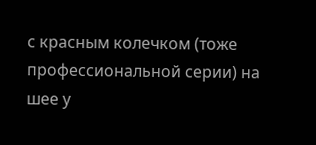с красным колечком (тоже профессиональной серии) на шее у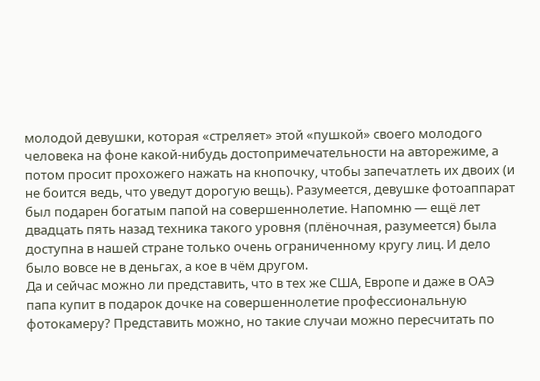молодой девушки, которая «стреляет» этой «пушкой» своего молодого человека на фоне какой-нибудь достопримечательности на авторежиме, а потом просит прохожего нажать на кнопочку, чтобы запечатлеть их двоих (и не боится ведь, что уведут дорогую вещь). Разумеется, девушке фотоаппарат был подарен богатым папой на совершеннолетие. Напомню — ещё лет двадцать пять назад техника такого уровня (плёночная, разумеется) была доступна в нашей стране только очень ограниченному кругу лиц. И дело было вовсе не в деньгах, а кое в чём другом.
Да и сейчас можно ли представить, что в тех же США, Европе и даже в ОАЭ папа купит в подарок дочке на совершеннолетие профессиональную фотокамеру? Представить можно, но такие случаи можно пересчитать по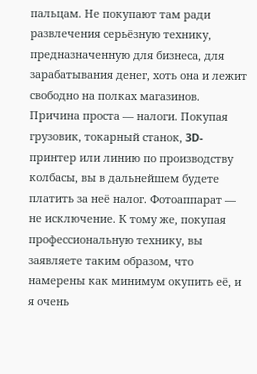пальцам. Не покупают там ради развлечения серьёзную технику, предназначенную для бизнеса, для зарабатывания денег, хоть она и лежит свободно на полках магазинов.
Причина проста — налоги. Покупая грузовик, токарный станок, 3D-принтер или линию по производству колбасы, вы в дальнейшем будете платить за неё налог. Фотоаппарат — не исключение. К тому же, покупая профессиональную технику, вы заявляете таким образом, что намерены как минимум окупить её, и я очень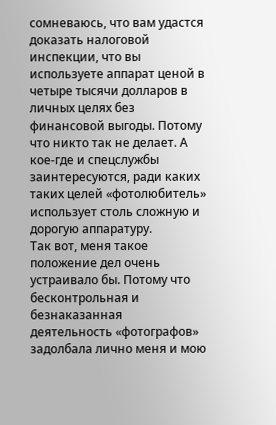сомневаюсь, что вам удастся доказать налоговой инспекции, что вы используете аппарат ценой в четыре тысячи долларов в личных целях без финансовой выгоды. Потому что никто так не делает. А кое-где и спецслужбы заинтересуются, ради каких таких целей «фотолюбитель» использует столь сложную и дорогую аппаратуру.
Так вот, меня такое положение дел очень устраивало бы. Потому что бесконтрольная и безнаказанная деятельность «фотографов» задолбала лично меня и мою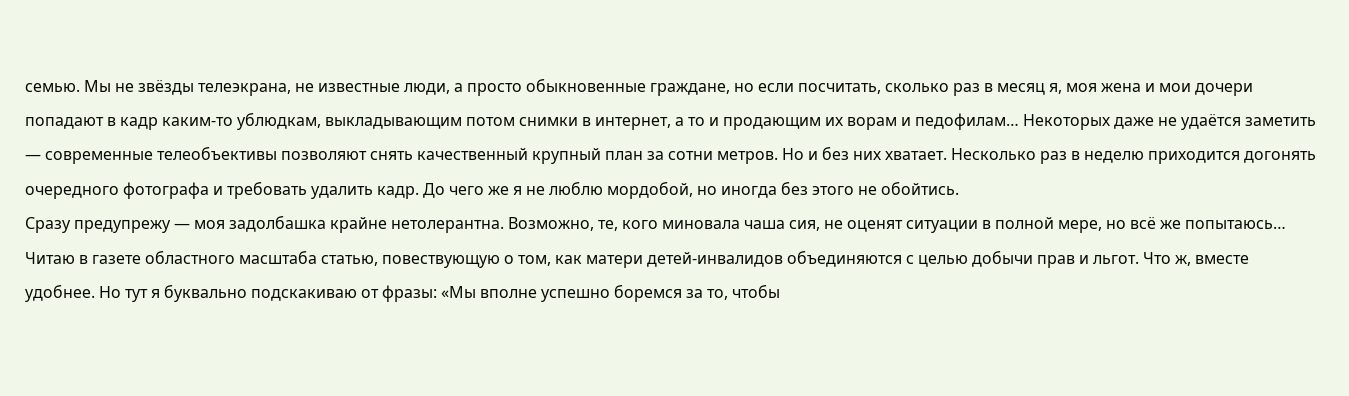семью. Мы не звёзды телеэкрана, не известные люди, а просто обыкновенные граждане, но если посчитать, сколько раз в месяц я, моя жена и мои дочери попадают в кадр каким-то ублюдкам, выкладывающим потом снимки в интернет, а то и продающим их ворам и педофилам… Некоторых даже не удаётся заметить — современные телеобъективы позволяют снять качественный крупный план за сотни метров. Но и без них хватает. Несколько раз в неделю приходится догонять очередного фотографа и требовать удалить кадр. До чего же я не люблю мордобой, но иногда без этого не обойтись.
Сразу предупрежу — моя задолбашка крайне нетолерантна. Возможно, те, кого миновала чаша сия, не оценят ситуации в полной мере, но всё же попытаюсь…
Читаю в газете областного масштаба статью, повествующую о том, как матери детей-инвалидов объединяются с целью добычи прав и льгот. Что ж, вместе удобнее. Но тут я буквально подскакиваю от фразы: «Мы вполне успешно боремся за то, чтобы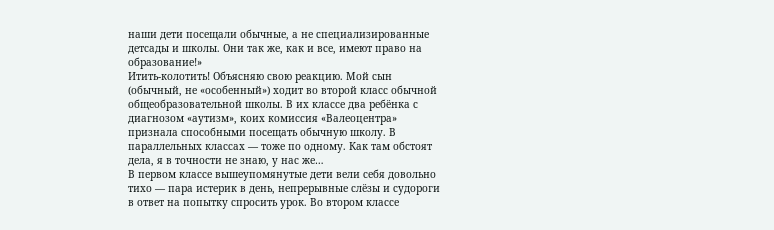наши дети посещали обычные, а не специализированные детсады и школы. Они так же, как и все, имеют право на образование!»
Итить-колотить! Объясняю свою реакцию. Мой сын (обычный, не «особенный») ходит во второй класс обычной общеобразовательной школы. В их классе два ребёнка с диагнозом «аутизм», коих комиссия «Валеоцентра» признала способными посещать обычную школу. В параллельных классах — тоже по одному. Как там обстоят дела, я в точности не знаю, у нас же…
В первом классе вышеупомянутые дети вели себя довольно тихо — пара истерик в день, непрерывные слёзы и судороги в ответ на попытку спросить урок. Во втором классе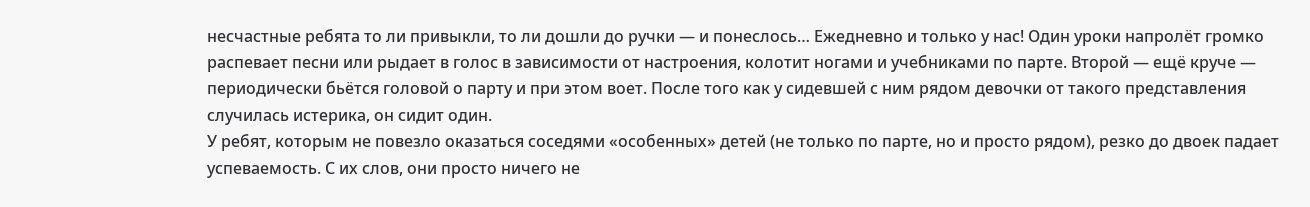несчастные ребята то ли привыкли, то ли дошли до ручки — и понеслось… Ежедневно и только у нас! Один уроки напролёт громко распевает песни или рыдает в голос в зависимости от настроения, колотит ногами и учебниками по парте. Второй — ещё круче — периодически бьётся головой о парту и при этом воет. После того как у сидевшей с ним рядом девочки от такого представления случилась истерика, он сидит один.
У ребят, которым не повезло оказаться соседями «особенных» детей (не только по парте, но и просто рядом), резко до двоек падает успеваемость. С их слов, они просто ничего не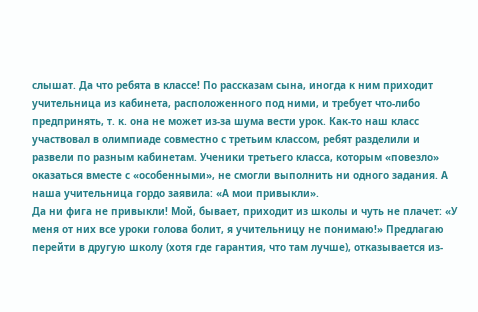слышат. Да что ребята в классе! По рассказам сына, иногда к ним приходит учительница из кабинета, расположенного под ними, и требует что-либо предпринять, т. к. она не может из-за шума вести урок. Как-то наш класс участвовал в олимпиаде совместно с третьим классом, ребят разделили и развели по разным кабинетам. Ученики третьего класса, которым «повезло» оказаться вместе с «особенными», не смогли выполнить ни одного задания. А наша учительница гордо заявила: «А мои привыкли».
Да ни фига не привыкли! Мой, бывает, приходит из школы и чуть не плачет: «У меня от них все уроки голова болит, я учительницу не понимаю!» Предлагаю перейти в другую школу (хотя где гарантия, что там лучше), отказывается из-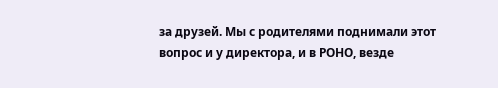за друзей. Мы с родителями поднимали этот вопрос и у директора, и в РОНО, везде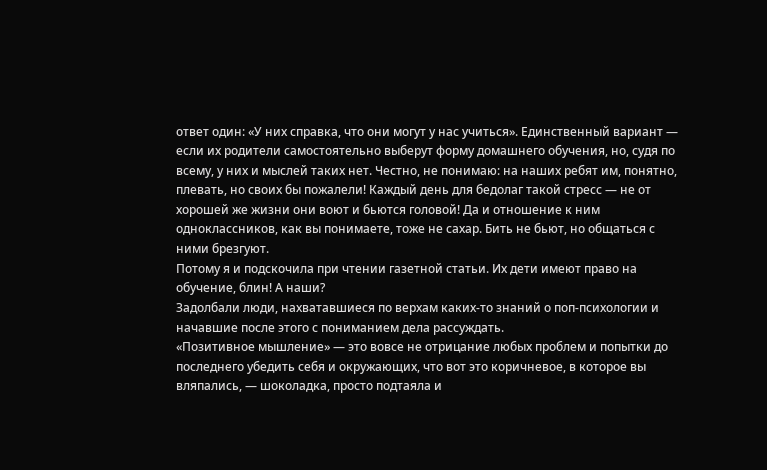ответ один: «У них справка, что они могут у нас учиться». Единственный вариант — если их родители самостоятельно выберут форму домашнего обучения, но, судя по всему, у них и мыслей таких нет. Честно, не понимаю: на наших ребят им, понятно, плевать, но своих бы пожалели! Каждый день для бедолаг такой стресс — не от хорошей же жизни они воют и бьются головой! Да и отношение к ним одноклассников, как вы понимаете, тоже не сахар. Бить не бьют, но общаться с ними брезгуют.
Потому я и подскочила при чтении газетной статьи. Их дети имеют право на обучение, блин! А наши?
Задолбали люди, нахватавшиеся по верхам каких-то знаний о поп-психологии и начавшие после этого с пониманием дела рассуждать.
«Позитивное мышление» — это вовсе не отрицание любых проблем и попытки до последнего убедить себя и окружающих, что вот это коричневое, в которое вы вляпались, — шоколадка, просто подтаяла и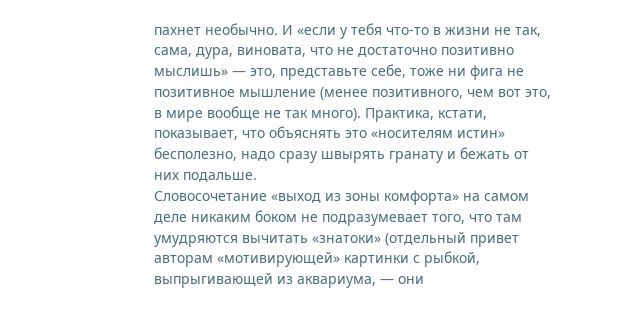пахнет необычно. И «если у тебя что-то в жизни не так, сама, дура, виновата, что не достаточно позитивно мыслишь» — это, представьте себе, тоже ни фига не позитивное мышление (менее позитивного, чем вот это, в мире вообще не так много). Практика, кстати, показывает, что объяснять это «носителям истин» бесполезно, надо сразу швырять гранату и бежать от них подальше.
Словосочетание «выход из зоны комфорта» на самом деле никаким боком не подразумевает того, что там умудряются вычитать «знатоки» (отдельный привет авторам «мотивирующей» картинки с рыбкой, выпрыгивающей из аквариума, — они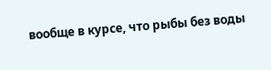вообще в курсе, что рыбы без воды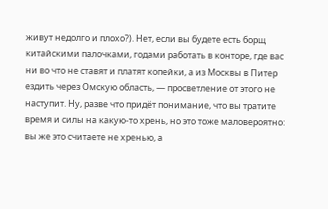живут недолго и плохо?). Нет, если вы будете есть борщ китайскими палочками, годами работать в конторе, где вас ни во что не ставят и платят копейки, а из Москвы в Питер ездить через Омскую область, — просветление от этого не наступит. Ну, разве что придёт понимание, что вы тратите время и силы на какую-то хрень, но это тоже маловероятно: вы же это считаете не хренью, а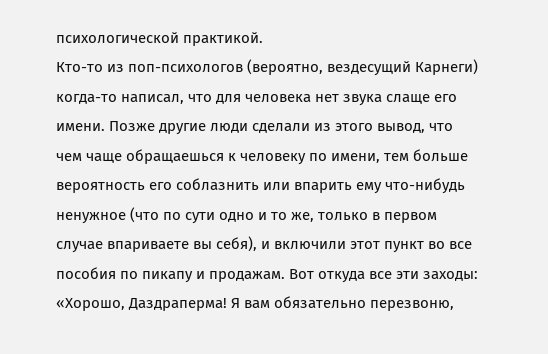психологической практикой.
Кто-то из поп-психологов (вероятно, вездесущий Карнеги) когда-то написал, что для человека нет звука слаще его имени. Позже другие люди сделали из этого вывод, что чем чаще обращаешься к человеку по имени, тем больше вероятность его соблазнить или впарить ему что-нибудь ненужное (что по сути одно и то же, только в первом случае впариваете вы себя), и включили этот пункт во все пособия по пикапу и продажам. Вот откуда все эти заходы: «Хорошо, Даздраперма! Я вам обязательно перезвоню,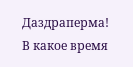Даздраперма! В какое время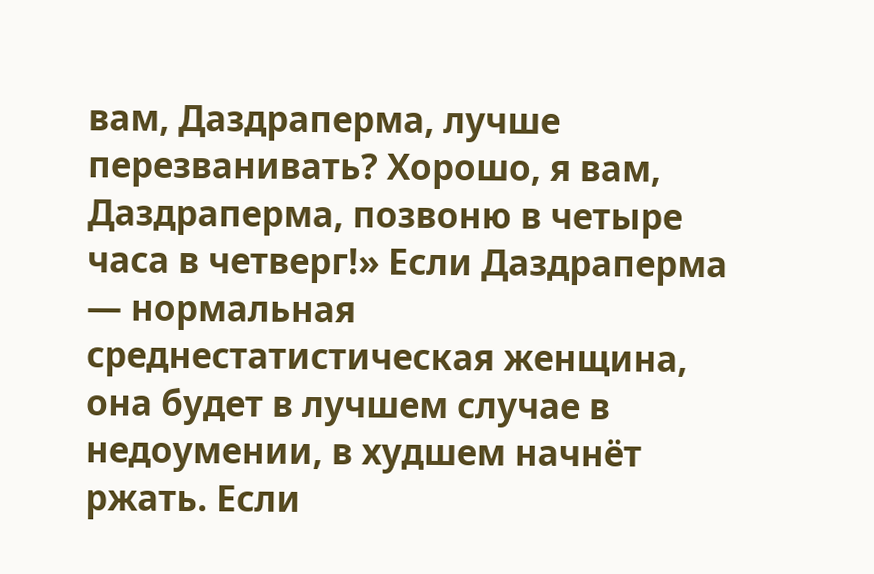вам, Даздраперма, лучше перезванивать? Хорошо, я вам, Даздраперма, позвоню в четыре часа в четверг!» Если Даздраперма — нормальная среднестатистическая женщина, она будет в лучшем случае в недоумении, в худшем начнёт ржать. Если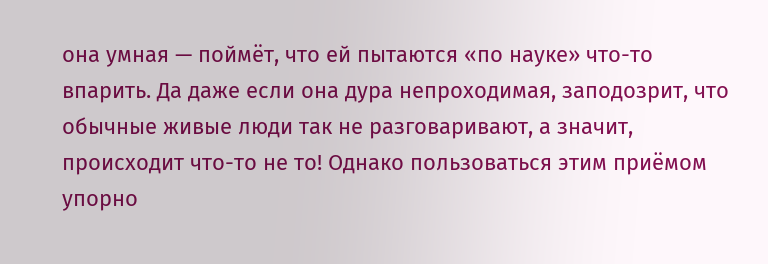она умная — поймёт, что ей пытаются «по науке» что-то впарить. Да даже если она дура непроходимая, заподозрит, что обычные живые люди так не разговаривают, а значит, происходит что-то не то! Однако пользоваться этим приёмом упорно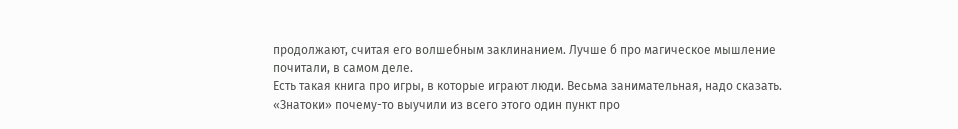продолжают, считая его волшебным заклинанием. Лучше б про магическое мышление почитали, в самом деле.
Есть такая книга про игры, в которые играют люди. Весьма занимательная, надо сказать. «Знатоки» почему-то выучили из всего этого один пункт про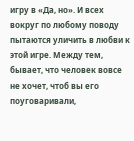игру в «Да, но». И всех вокруг по любому поводу пытаются уличить в любви к этой игре. Между тем, бывает, что человек вовсе не хочет, чтоб вы его поуговаривали,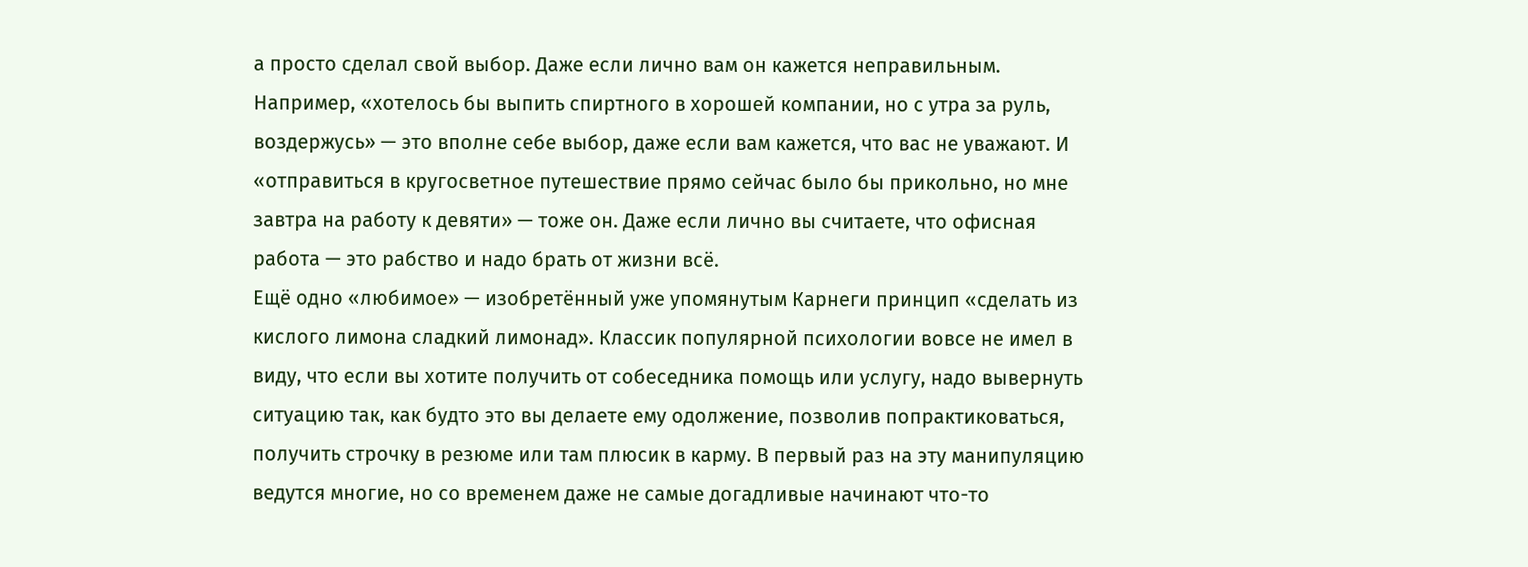а просто сделал свой выбор. Даже если лично вам он кажется неправильным. Например, «хотелось бы выпить спиртного в хорошей компании, но с утра за руль, воздержусь» — это вполне себе выбор, даже если вам кажется, что вас не уважают. И «отправиться в кругосветное путешествие прямо сейчас было бы прикольно, но мне завтра на работу к девяти» — тоже он. Даже если лично вы считаете, что офисная работа — это рабство и надо брать от жизни всё.
Ещё одно «любимое» — изобретённый уже упомянутым Карнеги принцип «сделать из кислого лимона сладкий лимонад». Классик популярной психологии вовсе не имел в виду, что если вы хотите получить от собеседника помощь или услугу, надо вывернуть ситуацию так, как будто это вы делаете ему одолжение, позволив попрактиковаться, получить строчку в резюме или там плюсик в карму. В первый раз на эту манипуляцию ведутся многие, но со временем даже не самые догадливые начинают что-то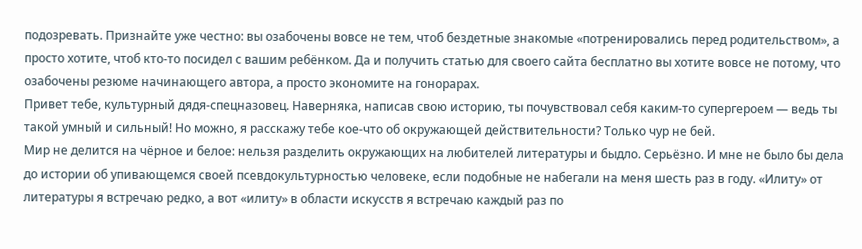подозревать. Признайте уже честно: вы озабочены вовсе не тем, чтоб бездетные знакомые «потренировались перед родительством», а просто хотите, чтоб кто-то посидел с вашим ребёнком. Да и получить статью для своего сайта бесплатно вы хотите вовсе не потому, что озабочены резюме начинающего автора, а просто экономите на гонорарах.
Привет тебе, культурный дядя-спецназовец. Наверняка, написав свою историю, ты почувствовал себя каким-то супергероем — ведь ты такой умный и сильный! Но можно, я расскажу тебе кое-что об окружающей действительности? Только чур не бей.
Мир не делится на чёрное и белое: нельзя разделить окружающих на любителей литературы и быдло. Серьёзно. И мне не было бы дела до истории об упивающемся своей псевдокультурностью человеке, если подобные не набегали на меня шесть раз в году. «Илиту» от литературы я встречаю редко, а вот «илиту» в области искусств я встречаю каждый раз по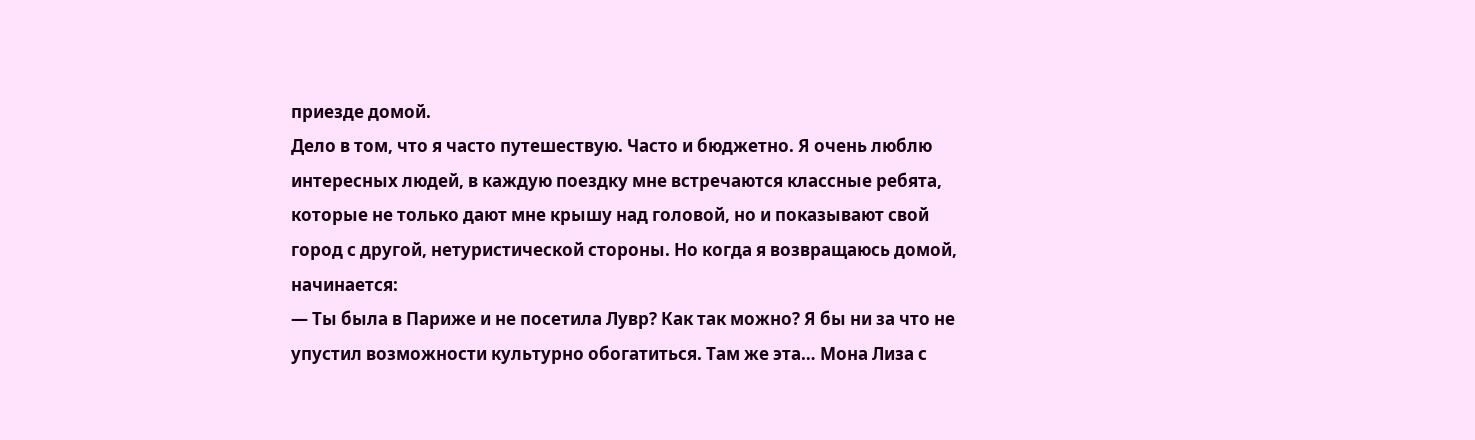приезде домой.
Дело в том, что я часто путешествую. Часто и бюджетно. Я очень люблю интересных людей, в каждую поездку мне встречаются классные ребята, которые не только дают мне крышу над головой, но и показывают свой город с другой, нетуристической стороны. Но когда я возвращаюсь домой, начинается:
— Ты была в Париже и не посетила Лувр? Как так можно? Я бы ни за что не упустил возможности культурно обогатиться. Там же эта… Мона Лиза с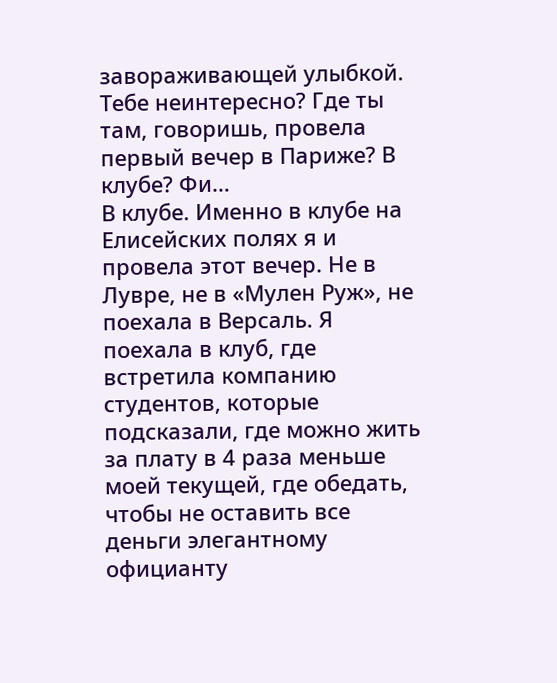завораживающей улыбкой. Тебе неинтересно? Где ты там, говоришь, провела первый вечер в Париже? В клубе? Фи…
В клубе. Именно в клубе на Елисейских полях я и провела этот вечер. Не в Лувре, не в «Мулен Руж», не поехала в Версаль. Я поехала в клуб, где встретила компанию студентов, которые подсказали, где можно жить за плату в 4 раза меньше моей текущей, где обедать, чтобы не оставить все деньги элегантному официанту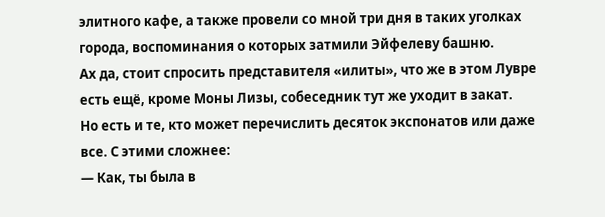элитного кафе, а также провели со мной три дня в таких уголках города, воспоминания о которых затмили Эйфелеву башню.
Ах да, стоит спросить представителя «илиты», что же в этом Лувре есть ещё, кроме Моны Лизы, собеседник тут же уходит в закат.
Но есть и те, кто может перечислить десяток экспонатов или даже все. С этими сложнее:
— Как, ты была в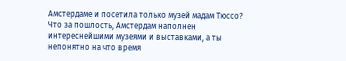Амстердаме и посетила только музей мадам Тюссо? Что за пошлость, Амстердам наполнен интереснейшими музеями и выставками, а ты непонятно на что время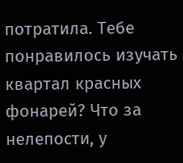потратила. Тебе понравилось изучать квартал красных фонарей? Что за нелепости, у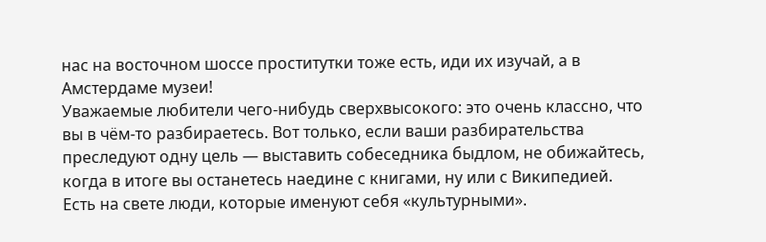нас на восточном шоссе проститутки тоже есть, иди их изучай, а в Амстердаме музеи!
Уважаемые любители чего-нибудь сверхвысокого: это очень классно, что вы в чём-то разбираетесь. Вот только, если ваши разбирательства преследуют одну цель — выставить собеседника быдлом, не обижайтесь, когда в итоге вы останетесь наедине с книгами, ну или с Википедией.
Есть на свете люди, которые именуют себя «культурными».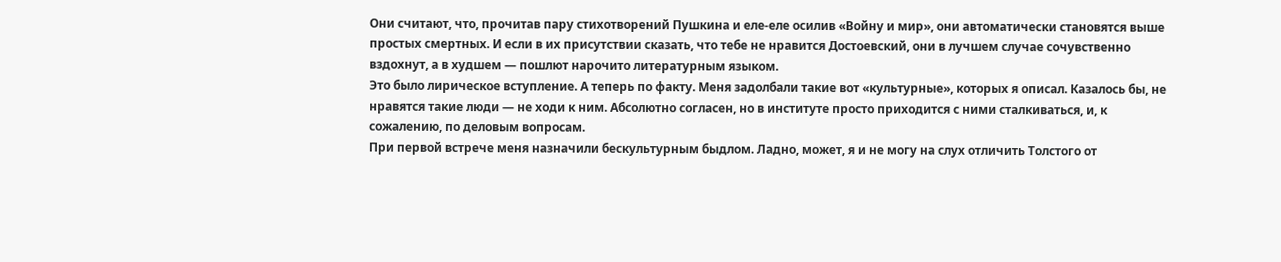Они считают, что, прочитав пару стихотворений Пушкина и еле-еле осилив «Войну и мир», они автоматически становятся выше простых смертных. И если в их присутствии сказать, что тебе не нравится Достоевский, они в лучшем случае сочувственно вздохнут, а в худшем — пошлют нарочито литературным языком.
Это было лирическое вступление. А теперь по факту. Меня задолбали такие вот «культурные», которых я описал. Казалось бы, не нравятся такие люди — не ходи к ним. Абсолютно согласен, но в институте просто приходится с ними сталкиваться, и, к сожалению, по деловым вопросам.
При первой встрече меня назначили бескультурным быдлом. Ладно, может, я и не могу на слух отличить Толстого от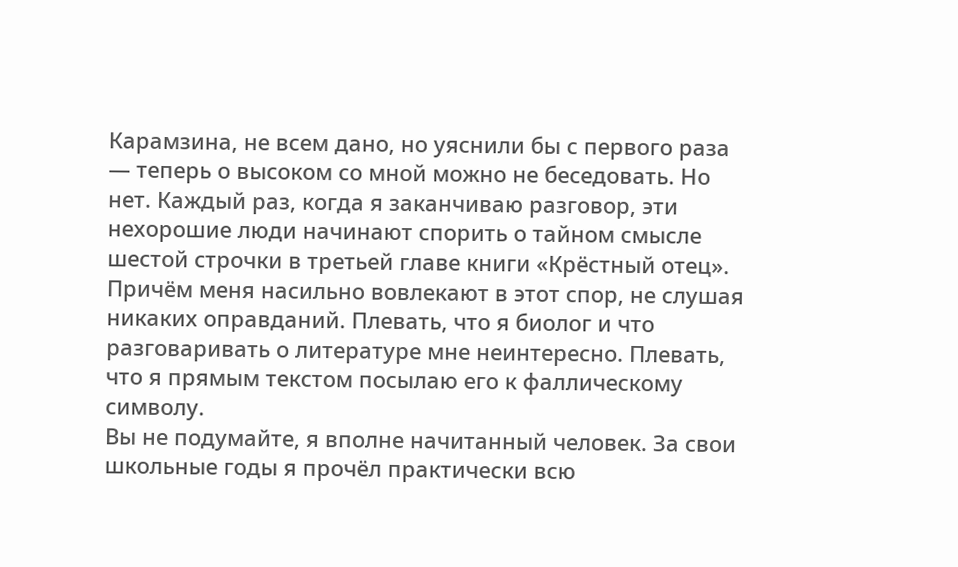Карамзина, не всем дано, но уяснили бы с первого раза — теперь о высоком со мной можно не беседовать. Но нет. Каждый раз, когда я заканчиваю разговор, эти нехорошие люди начинают спорить о тайном смысле шестой строчки в третьей главе книги «Крёстный отец». Причём меня насильно вовлекают в этот спор, не слушая никаких оправданий. Плевать, что я биолог и что разговаривать о литературе мне неинтересно. Плевать, что я прямым текстом посылаю его к фаллическому символу.
Вы не подумайте, я вполне начитанный человек. За свои школьные годы я прочёл практически всю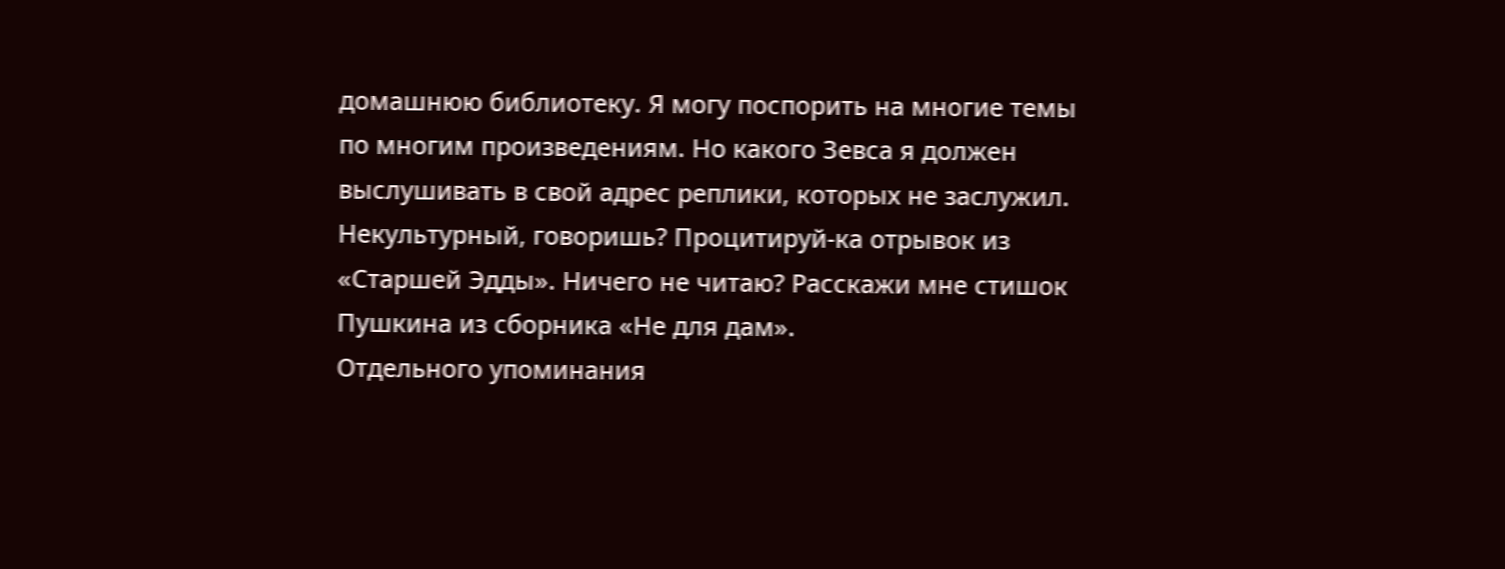домашнюю библиотеку. Я могу поспорить на многие темы по многим произведениям. Но какого Зевса я должен выслушивать в свой адрес реплики, которых не заслужил. Некультурный, говоришь? Процитируй-ка отрывок из «Старшей Эдды». Ничего не читаю? Расскажи мне стишок Пушкина из сборника «Не для дам».
Отдельного упоминания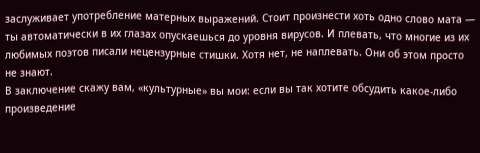заслуживает употребление матерных выражений. Стоит произнести хоть одно слово мата — ты автоматически в их глазах опускаешься до уровня вирусов. И плевать, что многие из их любимых поэтов писали нецензурные стишки. Хотя нет, не наплевать. Они об этом просто не знают.
В заключение скажу вам, «культурные» вы мои: если вы так хотите обсудить какое-либо произведение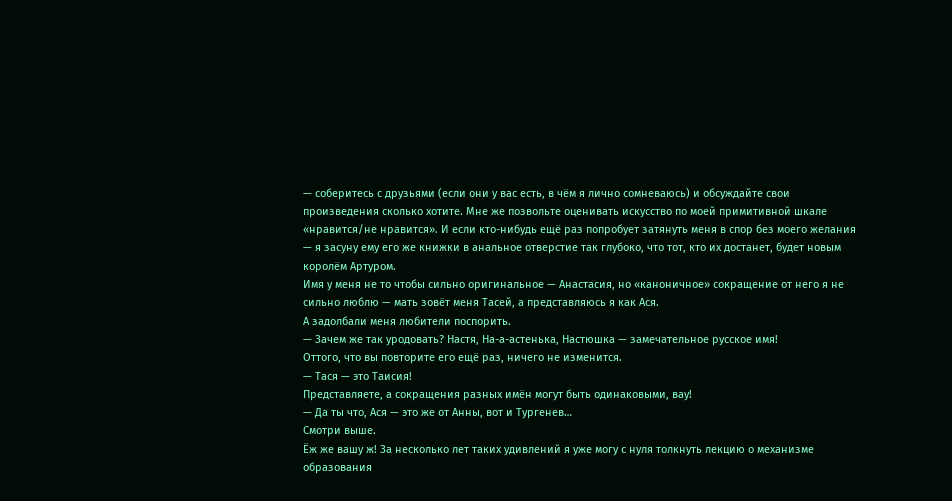— соберитесь с друзьями (если они у вас есть, в чём я лично сомневаюсь) и обсуждайте свои произведения сколько хотите. Мне же позвольте оценивать искусство по моей примитивной шкале «нравится/не нравится». И если кто-нибудь ещё раз попробует затянуть меня в спор без моего желания — я засуну ему его же книжки в анальное отверстие так глубоко, что тот, кто их достанет, будет новым королём Артуром.
Имя у меня не то чтобы сильно оригинальное — Анастасия, но «каноничное» сокращение от него я не сильно люблю — мать зовёт меня Тасей, а представляюсь я как Ася.
А задолбали меня любители поспорить.
— Зачем же так уродовать? Настя, На-а-астенька, Настюшка — замечательное русское имя!
Оттого, что вы повторите его ещё раз, ничего не изменится.
— Тася — это Таисия!
Представляете, а сокращения разных имён могут быть одинаковыми, вау!
— Да ты что, Ася — это же от Анны, вот и Тургенев…
Смотри выше.
Ёж же вашу ж! За несколько лет таких удивлений я уже могу с нуля толкнуть лекцию о механизме образования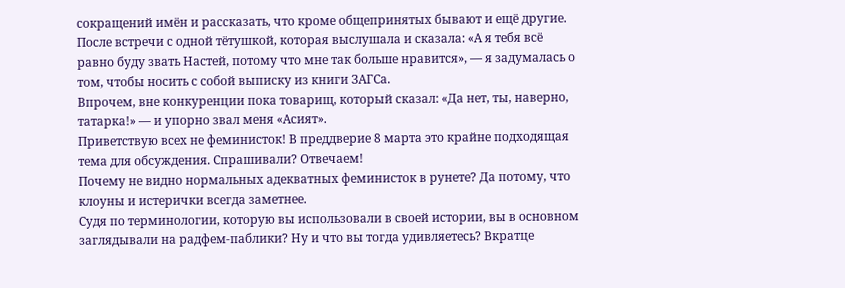сокращений имён и рассказать, что кроме общепринятых бывают и ещё другие.
После встречи с одной тётушкой, которая выслушала и сказала: «А я тебя всё равно буду звать Настей, потому что мне так больше нравится», — я задумалась о том, чтобы носить с собой выписку из книги ЗАГСа.
Впрочем, вне конкуренции пока товарищ, который сказал: «Да нет, ты, наверно, татарка!» — и упорно звал меня «Асият».
Приветствую всех не феминисток! В преддверие 8 марта это крайне подходящая тема для обсуждения. Спрашивали? Отвечаем!
Почему не видно нормальных адекватных феминисток в рунете? Да потому, что клоуны и истерички всегда заметнее.
Судя по терминологии, которую вы использовали в своей истории, вы в основном заглядывали на радфем-паблики? Ну и что вы тогда удивляетесь? Вкратце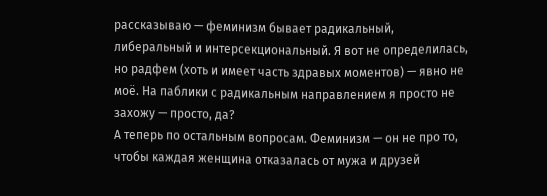рассказываю — феминизм бывает радикальный, либеральный и интерсекциональный. Я вот не определилась, но радфем (хоть и имеет часть здравых моментов) — явно не моё. На паблики с радикальным направлением я просто не захожу — просто, да?
А теперь по остальным вопросам. Феминизм — он не про то, чтобы каждая женщина отказалась от мужа и друзей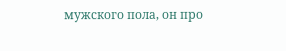мужского пола, он про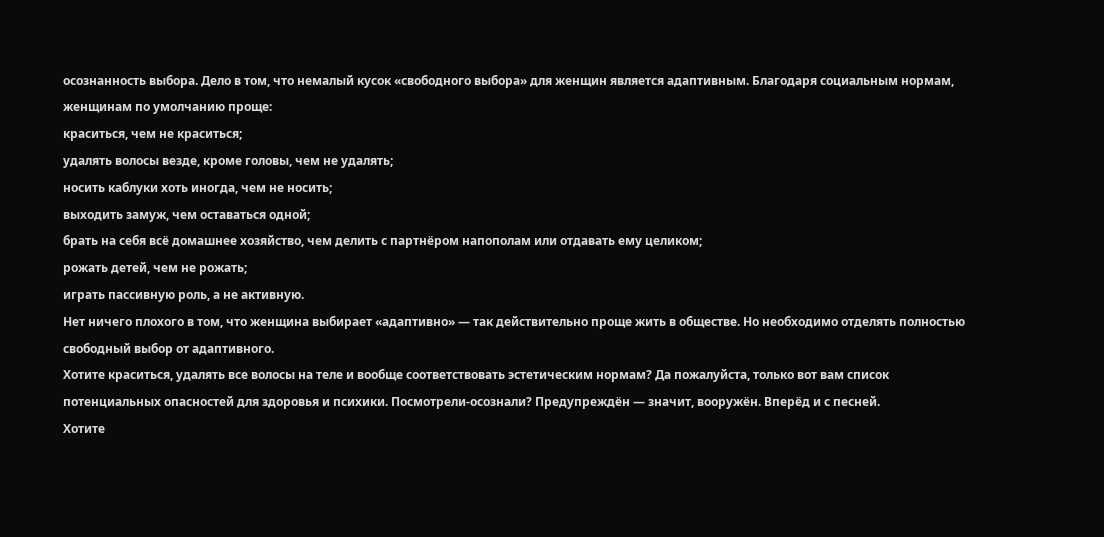осознанность выбора. Дело в том, что немалый кусок «свободного выбора» для женщин является адаптивным. Благодаря социальным нормам, женщинам по умолчанию проще:
краситься, чем не краситься;
удалять волосы везде, кроме головы, чем не удалять;
носить каблуки хоть иногда, чем не носить;
выходить замуж, чем оставаться одной;
брать на себя всё домашнее хозяйство, чем делить с партнёром напополам или отдавать ему целиком;
рожать детей, чем не рожать;
играть пассивную роль, а не активную.
Нет ничего плохого в том, что женщина выбирает «адаптивно» — так действительно проще жить в обществе. Но необходимо отделять полностью свободный выбор от адаптивного.
Хотите краситься, удалять все волосы на теле и вообще соответствовать эстетическим нормам? Да пожалуйста, только вот вам список потенциальных опасностей для здоровья и психики. Посмотрели-осознали? Предупреждён — значит, вооружён. Вперёд и с песней.
Хотите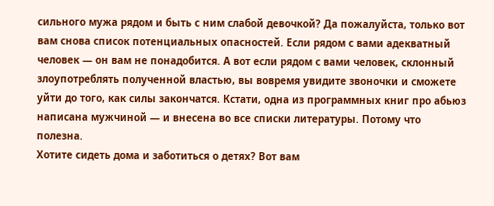сильного мужа рядом и быть с ним слабой девочкой? Да пожалуйста, только вот вам снова список потенциальных опасностей. Если рядом с вами адекватный человек — он вам не понадобится. А вот если рядом с вами человек, склонный злоупотреблять полученной властью, вы вовремя увидите звоночки и сможете уйти до того, как силы закончатся. Кстати, одна из программных книг про абьюз написана мужчиной — и внесена во все списки литературы. Потому что полезна.
Хотите сидеть дома и заботиться о детях? Вот вам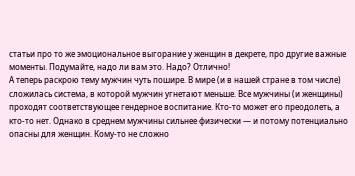статьи про то же эмоциональное выгорание у женщин в декрете, про другие важные моменты. Подумайте, надо ли вам это. Надо? Отлично!
А теперь раскрою тему мужчин чуть пошире. В мире (и в нашей стране в том числе) сложилась система, в которой мужчин угнетают меньше. Все мужчины (и женщины) проходят соответствующее гендерное воспитание. Кто-то может его преодолеть, а кто-то нет. Однако в среднем мужчины сильнее физически — и потому потенциально опасны для женщин. Кому-то не сложно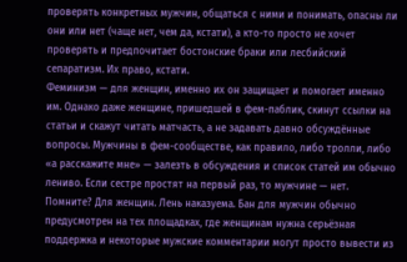проверять конкретных мужчин, общаться с ними и понимать, опасны ли они или нет (чаще нет, чем да, кстати), а кто-то просто не хочет проверять и предпочитает бостонские браки или лесбийский сепаратизм. Их право, кстати.
Феминизм — для женщин, именно их он защищает и помогает именно им. Однако даже женщине, пришедшей в фем-паблик, скинут ссылки на статьи и скажут читать матчасть, а не задавать давно обсуждённые вопросы. Мужчины в фем-сообществе, как правило, либо тролли, либо «а расскажите мне» — залезть в обсуждения и список статей им обычно лениво. Если сестре простят на первый раз, то мужчине — нет. Помните? Для женщин. Лень наказуема. Бан для мужчин обычно предусмотрен на тех площадках, где женщинам нужна серьёзная поддержка и некоторые мужские комментарии могут просто вывести из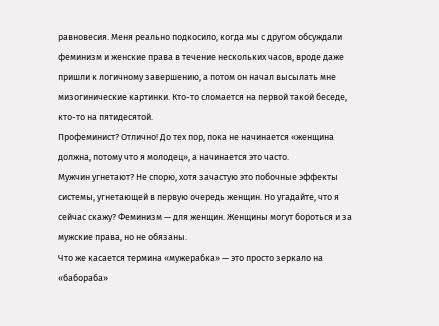равновесия. Меня реально подкосило, когда мы с другом обсуждали феминизм и женские права в течение нескольких часов, вроде даже пришли к логичному завершению, а потом он начал высылать мне мизогинические картинки. Кто-то сломается на первой такой беседе, кто-то на пятидесятой.
Профеминист? Отлично! До тех пор, пока не начинается «женщина должна, потому что я молодец», а начинается это часто.
Мужчин угнетают? Не спорю, хотя зачастую это побочные эффекты системы, угнетающей в первую очередь женщин. Но угадайте, что я сейчас скажу? Феминизм — для женщин. Женщины могут бороться и за мужские права, но не обязаны.
Что же касается термина «мужерабка» — это просто зеркало на «бабораба»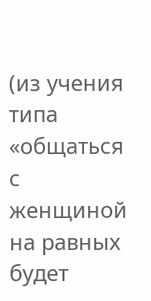(из учения типа «общаться с женщиной на равных будет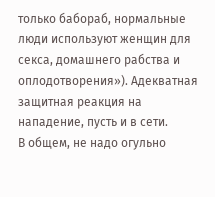только бабораб, нормальные люди используют женщин для секса, домашнего рабства и оплодотворения»). Адекватная защитная реакция на нападение, пусть и в сети.
В общем, не надо огульно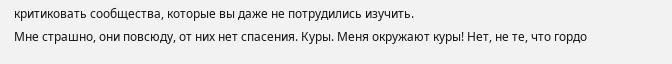критиковать сообщества, которые вы даже не потрудились изучить.
Мне страшно, они повсюду, от них нет спасения. Куры. Меня окружают куры! Нет, не те, что гордо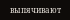выпячивают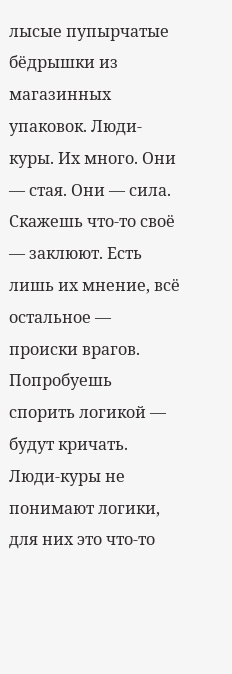лысые пупырчатые бёдрышки из магазинных упаковок. Люди-куры. Их много. Они — стая. Они — сила.
Скажешь что-то своё — заклюют. Есть лишь их мнение, всё остальное — происки врагов. Попробуешь спорить логикой — будут кричать. Люди-куры не понимают логики, для них это что-то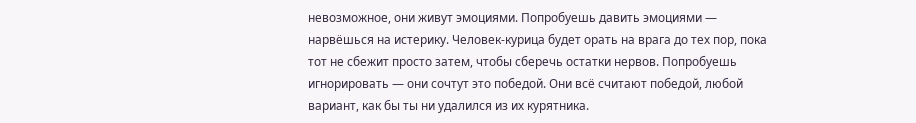невозможное, они живут эмоциями. Попробуешь давить эмоциями — нарвёшься на истерику. Человек-курица будет орать на врага до тех пор, пока тот не сбежит просто затем, чтобы сберечь остатки нервов. Попробуешь игнорировать — они сочтут это победой. Они всё считают победой, любой вариант, как бы ты ни удалился из их курятника.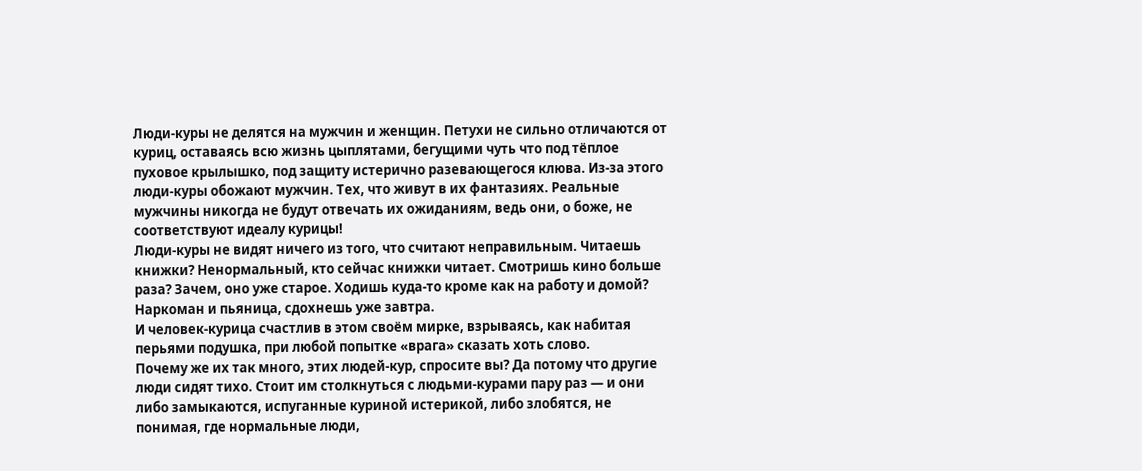Люди-куры не делятся на мужчин и женщин. Петухи не сильно отличаются от куриц, оставаясь всю жизнь цыплятами, бегущими чуть что под тёплое пуховое крылышко, под защиту истерично разевающегося клюва. Из-за этого люди-куры обожают мужчин. Тех, что живут в их фантазиях. Реальные мужчины никогда не будут отвечать их ожиданиям, ведь они, о боже, не соответствуют идеалу курицы!
Люди-куры не видят ничего из того, что считают неправильным. Читаешь книжки? Ненормальный, кто сейчас книжки читает. Смотришь кино больше раза? Зачем, оно уже старое. Ходишь куда-то кроме как на работу и домой? Наркоман и пьяница, сдохнешь уже завтра.
И человек-курица счастлив в этом своём мирке, взрываясь, как набитая перьями подушка, при любой попытке «врага» сказать хоть слово.
Почему же их так много, этих людей-кур, спросите вы? Да потому что другие люди сидят тихо. Стоит им столкнуться с людьми-курами пару раз — и они либо замыкаются, испуганные куриной истерикой, либо злобятся, не понимая, где нормальные люди,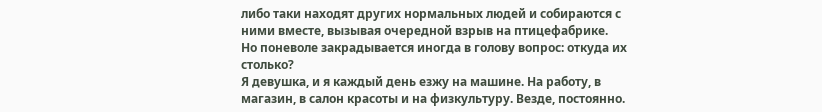либо таки находят других нормальных людей и собираются с ними вместе, вызывая очередной взрыв на птицефабрике.
Но поневоле закрадывается иногда в голову вопрос: откуда их столько?
Я девушка, и я каждый день езжу на машине. На работу, в магазин, в салон красоты и на физкультуру. Везде, постоянно.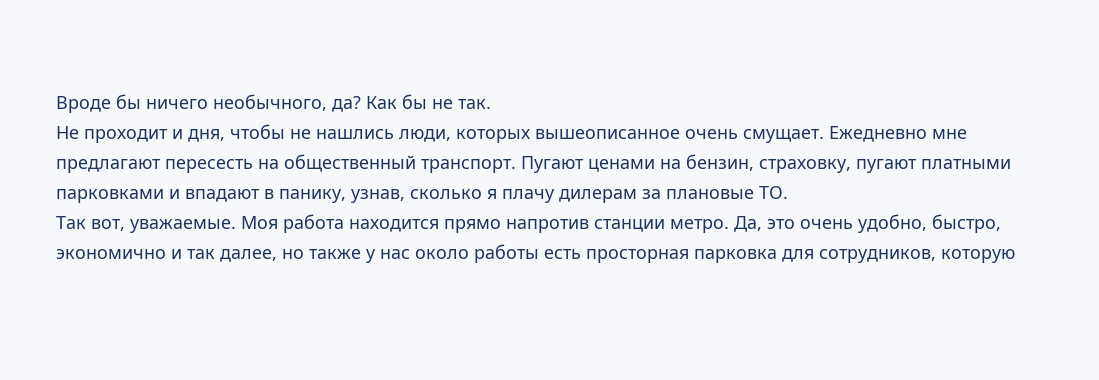Вроде бы ничего необычного, да? Как бы не так.
Не проходит и дня, чтобы не нашлись люди, которых вышеописанное очень смущает. Ежедневно мне предлагают пересесть на общественный транспорт. Пугают ценами на бензин, страховку, пугают платными парковками и впадают в панику, узнав, сколько я плачу дилерам за плановые ТО.
Так вот, уважаемые. Моя работа находится прямо напротив станции метро. Да, это очень удобно, быстро, экономично и так далее, но также у нас около работы есть просторная парковка для сотрудников, которую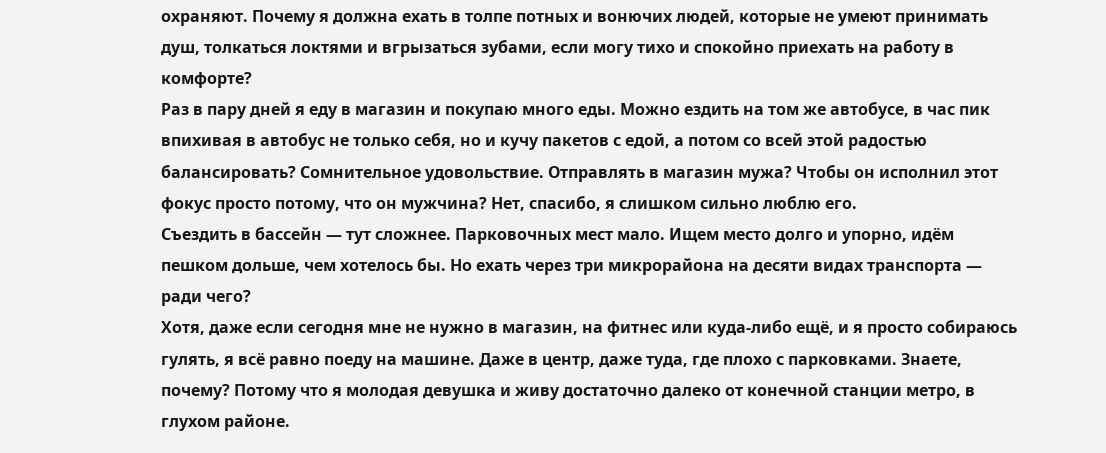охраняют. Почему я должна ехать в толпе потных и вонючих людей, которые не умеют принимать душ, толкаться локтями и вгрызаться зубами, если могу тихо и спокойно приехать на работу в комфорте?
Раз в пару дней я еду в магазин и покупаю много еды. Можно ездить на том же автобусе, в час пик впихивая в автобус не только себя, но и кучу пакетов с едой, а потом со всей этой радостью балансировать? Сомнительное удовольствие. Отправлять в магазин мужа? Чтобы он исполнил этот фокус просто потому, что он мужчина? Нет, спасибо, я слишком сильно люблю его.
Съездить в бассейн — тут сложнее. Парковочных мест мало. Ищем место долго и упорно, идём пешком дольше, чем хотелось бы. Но ехать через три микрорайона на десяти видах транспорта — ради чего?
Хотя, даже если сегодня мне не нужно в магазин, на фитнес или куда-либо ещё, и я просто собираюсь гулять, я всё равно поеду на машине. Даже в центр, даже туда, где плохо с парковками. Знаете, почему? Потому что я молодая девушка и живу достаточно далеко от конечной станции метро, в глухом районе.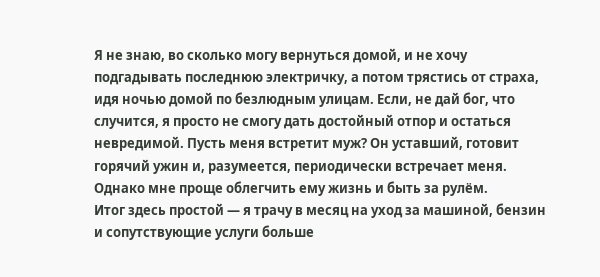Я не знаю, во сколько могу вернуться домой, и не хочу подгадывать последнюю электричку, а потом трястись от страха, идя ночью домой по безлюдным улицам. Если, не дай бог, что случится, я просто не смогу дать достойный отпор и остаться невредимой. Пусть меня встретит муж? Он уставший, готовит горячий ужин и, разумеется, периодически встречает меня. Однако мне проще облегчить ему жизнь и быть за рулём.
Итог здесь простой — я трачу в месяц на уход за машиной, бензин и сопутствующие услуги больше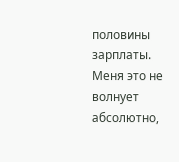половины зарплаты. Меня это не волнует абсолютно,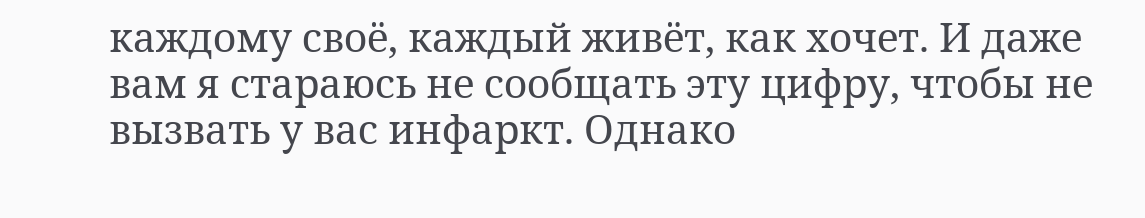каждому своё, каждый живёт, как хочет. И даже вам я стараюсь не сообщать эту цифру, чтобы не вызвать у вас инфаркт. Однако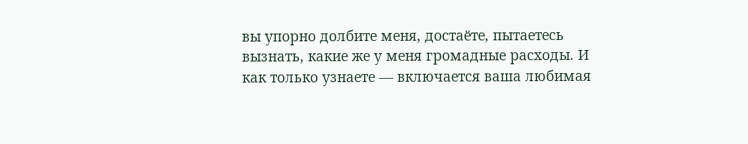вы упорно долбите меня, достаёте, пытаетесь вызнать, какие же у меня громадные расходы. И как только узнаете — включается ваша любимая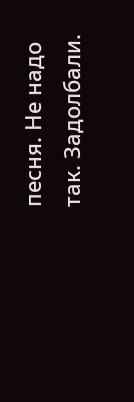песня. Не надо так. Задолбали.